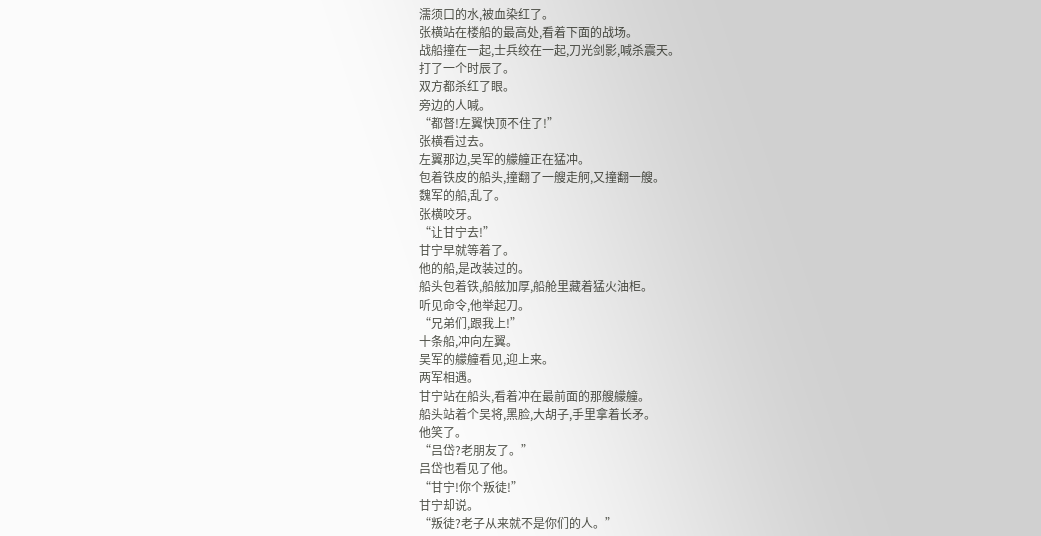濡须口的水,被血染红了。
张横站在楼船的最高处,看着下面的战场。
战船撞在一起,士兵绞在一起,刀光剑影,喊杀震天。
打了一个时辰了。
双方都杀红了眼。
旁边的人喊。
“都督!左翼快顶不住了!”
张横看过去。
左翼那边,吴军的艨艟正在猛冲。
包着铁皮的船头,撞翻了一艘走舸,又撞翻一艘。
魏军的船,乱了。
张横咬牙。
“让甘宁去!”
甘宁早就等着了。
他的船,是改装过的。
船头包着铁,船舷加厚,船舱里藏着猛火油柜。
听见命令,他举起刀。
“兄弟们,跟我上!”
十条船,冲向左翼。
吴军的艨艟看见,迎上来。
两军相遇。
甘宁站在船头,看着冲在最前面的那艘艨艟。
船头站着个吴将,黑脸,大胡子,手里拿着长矛。
他笑了。
“吕岱?老朋友了。”
吕岱也看见了他。
“甘宁!你个叛徒!”
甘宁却说。
“叛徒?老子从来就不是你们的人。”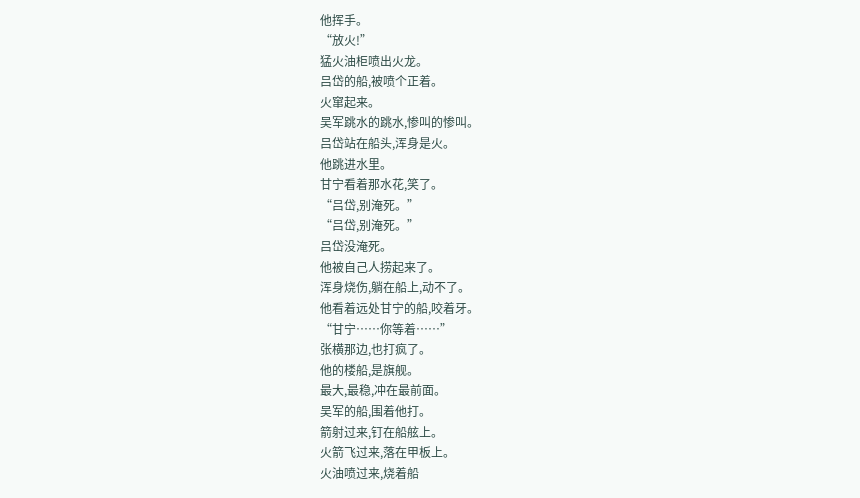他挥手。
“放火!”
猛火油柜喷出火龙。
吕岱的船,被喷个正着。
火窜起来。
吴军跳水的跳水,惨叫的惨叫。
吕岱站在船头,浑身是火。
他跳进水里。
甘宁看着那水花,笑了。
“吕岱,别淹死。”
“吕岱,别淹死。”
吕岱没淹死。
他被自己人捞起来了。
浑身烧伤,躺在船上,动不了。
他看着远处甘宁的船,咬着牙。
“甘宁……你等着……”
张横那边,也打疯了。
他的楼船,是旗舰。
最大,最稳,冲在最前面。
吴军的船,围着他打。
箭射过来,钉在船舷上。
火箭飞过来,落在甲板上。
火油喷过来,烧着船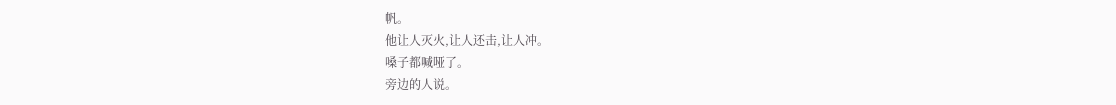帆。
他让人灭火,让人还击,让人冲。
嗓子都喊哑了。
旁边的人说。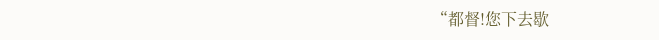“都督!您下去歇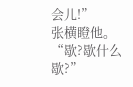会儿!”
张横瞪他。
“歇?歇什么歇?”